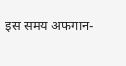इस समय अफगान-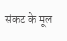संकट के मूल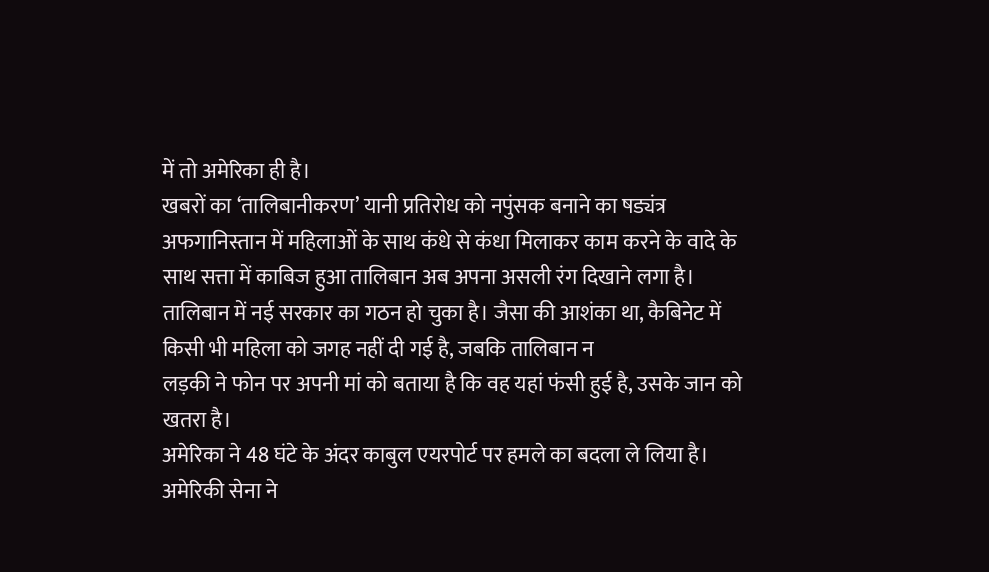में तो अमेरिका ही है।
खबरों का ‘तालिबानीकरण’ यानी प्रतिरोध को नपुंसक बनाने का षड्यंत्र
अफगानिस्तान में महिलाओं के साथ कंधे से कंधा मिलाकर काम करने के वादे के साथ सत्ता में काबिज हुआ तालिबान अब अपना असली रंग दिखाने लगा है। तालिबान में नई सरकार का गठन हो चुका है। जैसा की आशंका था, कैबिनेट में किसी भी महिला को जगह नहीं दी गई है, जबकि तालिबान न
लड़की ने फोन पर अपनी मां को बताया है कि वह यहां फंसी हुई है, उसके जान को खतरा है।
अमेरिका ने 48 घंटे के अंदर काबुल एयरपोर्ट पर हमले का बदला ले लिया है। अमेरिकी सेना ने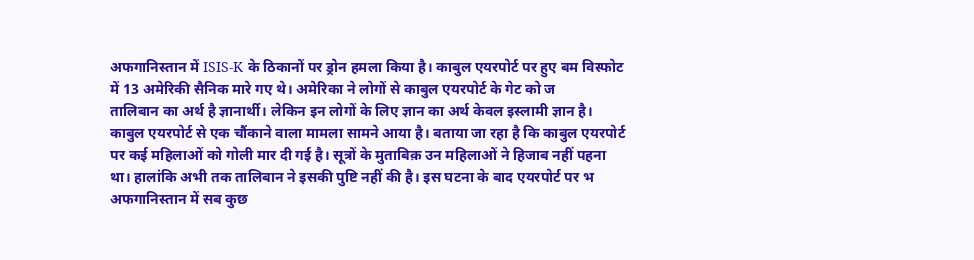अफगानिस्तान में ISIS-K के ठिकानों पर ड्रोन हमला किया है। काबुल एयरपोर्ट पर हुए बम विस्फोट में 13 अमेरिकी सैनिक मारे गए थे। अमेरिका ने लोगों से काबुल एयरपोर्ट के गेट को ज
तालिबान का अर्थ है ज्ञानार्थी। लेकिन इन लोगों के लिए ज्ञान का अर्थ केवल इस्लामी ज्ञान है।
काबुल एयरपोर्ट से एक चौंकाने वाला मामला सामने आया है। बताया जा रहा है कि काबुल एयरपोर्ट पर कई महिलाओं को गोली मार दी गई है। सूत्रों के मुताबिक़ उन महिलाओं ने हिजाब नहीं पहना था। हालांकि अभी तक तालिबान ने इसकी पुष्टि नहीं की है। इस घटना के बाद एयरपोर्ट पर भ
अफगानिस्तान में सब कुछ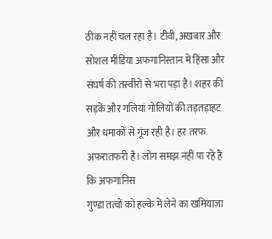ठीक नहीं चल रहा है। टीवी, अखबार और सोशल मीडिया अफगानिस्तान में हिंसा और संघर्ष की तस्वीरों से भरा पड़ा है। शहर की सड़कें और गलियां गोलियों की तड़तड़ाहट और धमाकों से गूंज रही है। हर तरफ अफरातफरी है। लोग समझ नहीं पा रहे हैं कि अफगानिस
गुण्डा तत्वों को हल्के में लेने का खमियाजा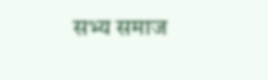सभ्य समाज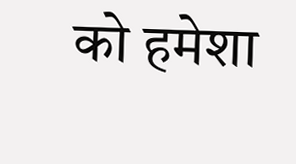को हमेशा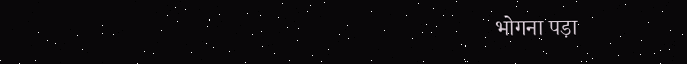भोगना पड़ा